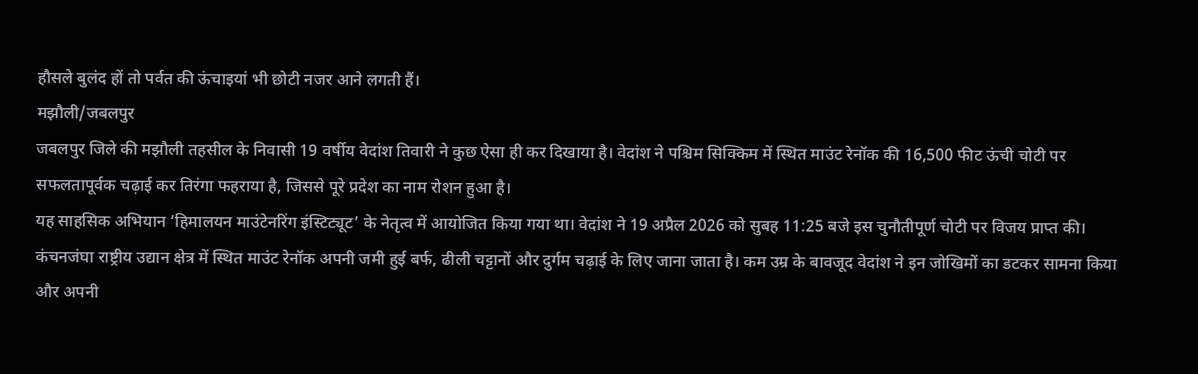हौसले बुलंद हों तो पर्वत की ऊंचाइयां भी छोटी नजर आने लगती हैं।
मझौली/जबलपुर
जबलपुर जिले की मझौली तहसील के निवासी 19 वर्षीय वेदांश तिवारी ने कुछ ऐसा ही कर दिखाया है। वेदांश ने पश्चिम सिक्किम में स्थित माउंट रेनॉक की 16,500 फीट ऊंची चोटी पर सफलतापूर्वक चढ़ाई कर तिरंगा फहराया है, जिससे पूरे प्रदेश का नाम रोशन हुआ है।
यह साहसिक अभियान ‘हिमालयन माउंटेनरिंग इंस्टिट्यूट’ के नेतृत्व में आयोजित किया गया था। वेदांश ने 19 अप्रैल 2026 को सुबह 11:25 बजे इस चुनौतीपूर्ण चोटी पर विजय प्राप्त की। कंचनजंघा राष्ट्रीय उद्यान क्षेत्र में स्थित माउंट रेनॉक अपनी जमी हुई बर्फ, ढीली चट्टानों और दुर्गम चढ़ाई के लिए जाना जाता है। कम उम्र के बावजूद वेदांश ने इन जोखिमों का डटकर सामना किया और अपनी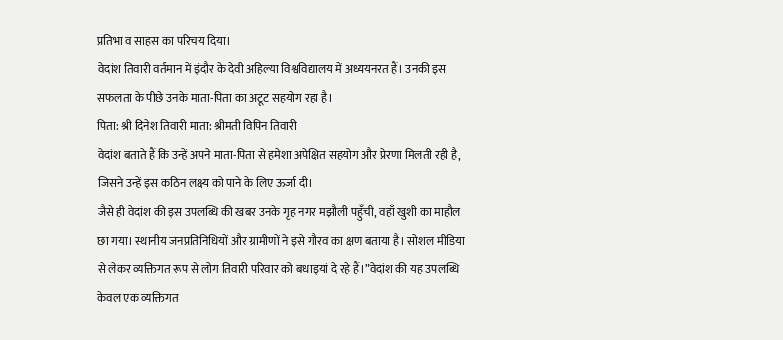प्रतिभा व साहस का परिचय दिया।
वेदांश तिवारी वर्तमान में इंदौर के देवी अहिल्या विश्वविद्यालय में अध्ययनरत हैं। उनकी इस सफलता के पीछे उनके माता-पिता का अटूट सहयोग रहा है।
पिता: श्री दिनेश तिवारी माता: श्रीमती विपिन तिवारी
वेदांश बताते हैं कि उन्हें अपने माता-पिता से हमेशा अपेक्षित सहयोग और प्रेरणा मिलती रही है, जिसने उन्हें इस कठिन लक्ष्य को पाने के लिए ऊर्जा दी।
जैसे ही वेदांश की इस उपलब्धि की खबर उनके गृह नगर मझौली पहुँची, वहाँ खुशी का माहौल छा गया। स्थानीय जनप्रतिनिधियों और ग्रामीणों ने इसे गौरव का क्षण बताया है। सोशल मीडिया से लेकर व्यक्तिगत रूप से लोग तिवारी परिवार को बधाइयां दे रहे हैं।”वेदांश की यह उपलब्धि केवल एक व्यक्तिगत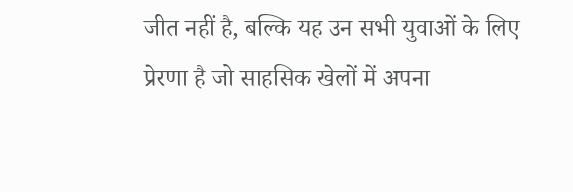जीत नहीं है, बल्कि यह उन सभी युवाओं के लिए प्रेरणा है जो साहसिक खेलों में अपना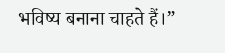भविष्य बनाना चाहते हैं।”